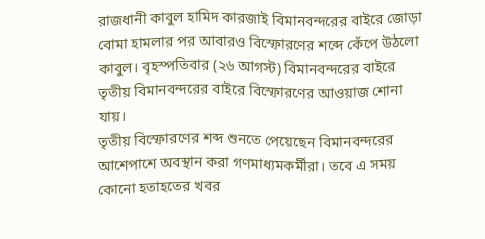রাজধানী কাবুল হামিদ কারজাই বিমানবন্দরের বাইরে জোড়া বোমা হামলার পর আবারও বিস্ফোরণের শব্দে কেঁপে উঠলো কাবুল। বৃহস্পতিবার (২৬ আগস্ট) বিমানবন্দরের বাইরে তৃতীয় বিমানবন্দরের বাইরে বিস্ফোরণের আওয়াজ শোনা যায়।
তৃতীয় বিস্ফোরণের শব্দ শুনতে পেয়েছেন বিমানবন্দরের আশেপাশে অবস্থান করা গণমাধ্যমকর্মীরা। তবে এ সময় কোনো হতাহতের খবর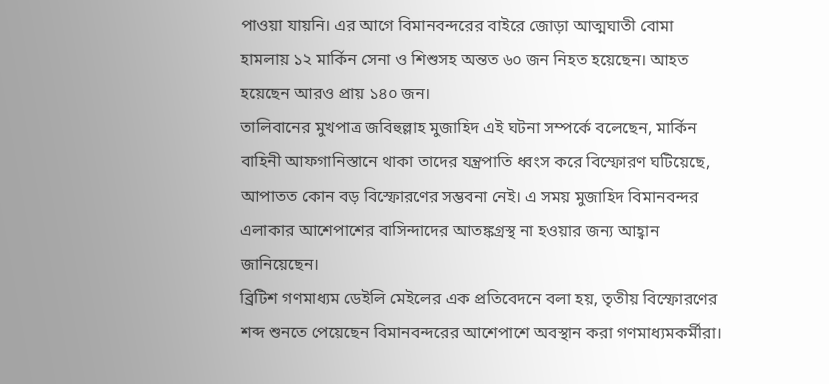পাওয়া যায়নি। এর আগে বিমানবন্দরের বাইরে জোড়া আত্মঘাতী বোমা হামলায় ১২ মার্কিন সেনা ও শিশুসহ অন্তত ৬০ জন নিহত হয়েছেন। আহত হয়েছেন আরও প্রায় ১৪০ জন।
তালিবানের মুখপাত্র জবিহুল্লাহ মুজাহিদ এই ঘটনা সম্পর্কে বলেছেন, মার্কিন বাহিনী আফগানিস্তানে থাকা তাদের যন্ত্রপাতি ধ্বংস করে বিস্ফোরণ ঘটিয়েছে, আপাতত কোন বড় বিস্ফোরণের সম্ভবনা নেই। এ সময় মুজাহিদ বিমানবন্দর এলাকার আশেপাশের বাসিন্দাদের আতঙ্কগ্রস্থ না হওয়ার জন্য আহ্বান জানিয়েছেন।
ব্রিটিশ গণমাধ্যম ডেইলি মেইলের এক প্রতিবেদনে বলা হয়, তৃতীয় বিস্ফোরণের শব্দ শুনতে পেয়েছেন বিমানবন্দরের আশেপাশে অবস্থান করা গণমাধ্যমকর্মীরা।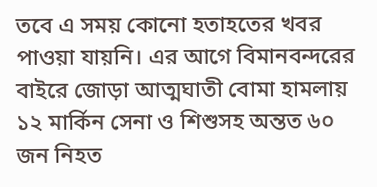তবে এ সময় কোনো হতাহতের খবর পাওয়া যায়নি। এর আগে বিমানবন্দরের বাইরে জোড়া আত্মঘাতী বোমা হামলায় ১২ মার্কিন সেনা ও শিশুসহ অন্তত ৬০ জন নিহত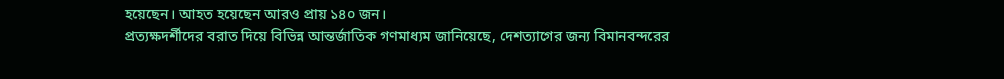হয়েছেন। আহত হয়েছেন আরও প্রায় ১৪০ জন।
প্রত্যক্ষদর্শীদের বরাত দিয়ে বিভিন্ন আন্তর্জাতিক গণমাধ্যম জানিয়েছে, দেশত্যাগের জন্য বিমানবন্দরের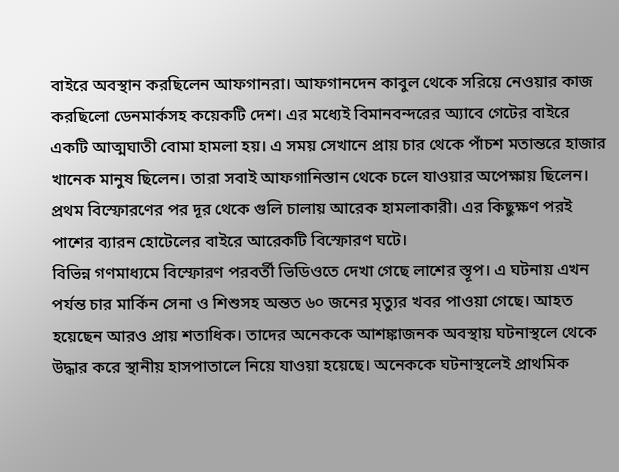বাইরে অবস্থান করছিলেন আফগানরা। আফগানদেন কাবুল থেকে সরিয়ে নেওয়ার কাজ করছিলো ডেনমার্কসহ কয়েকটি দেশ। এর মধ্যেই বিমানবন্দরের অ্যাবে গেটের বাইরে একটি আত্মঘাতী বোমা হামলা হয়। এ সময় সেখানে প্রায় চার থেকে পাঁচশ মতান্তরে হাজার খানেক মানুষ ছিলেন। তারা সবাই আফগানিস্তান থেকে চলে যাওয়ার অপেক্ষায় ছিলেন। প্রথম বিস্ফোরণের পর দূর থেকে গুলি চালায় আরেক হামলাকারী। এর কিছুক্ষণ পরই পাশের ব্যারন হোটেলের বাইরে আরেকটি বিস্ফোরণ ঘটে।
বিভিন্ন গণমাধ্যমে বিস্ফোরণ পরবর্তী ভিডিওতে দেখা গেছে লাশের স্তূপ। এ ঘটনায় এখন পর্যন্ত চার মার্কিন সেনা ও শিশুসহ অন্তত ৬০ জনের মৃত্যুর খবর পাওয়া গেছে। আহত হয়েছেন আরও প্রায় শতাধিক। তাদের অনেককে আশঙ্কাজনক অবস্থায় ঘটনাস্থলে থেকে উদ্ধার করে স্থানীয় হাসপাতালে নিয়ে যাওয়া হয়েছে। অনেককে ঘটনাস্থলেই প্রাথমিক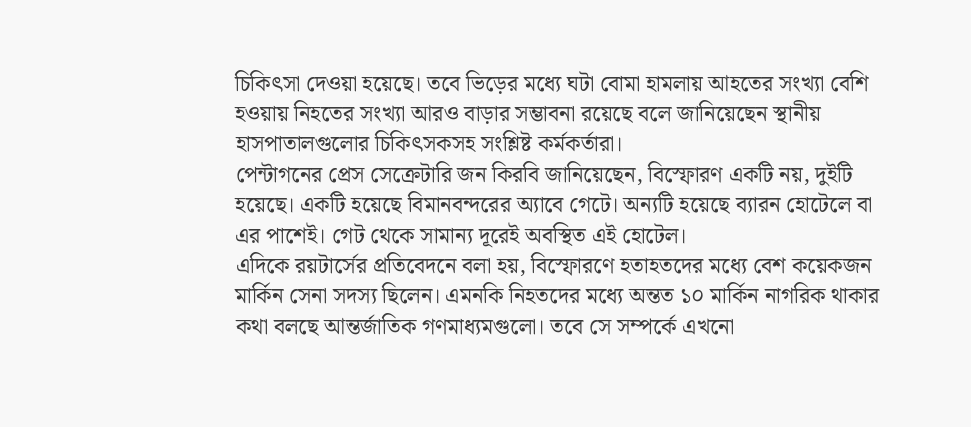চিকিৎসা দেওয়া হয়েছে। তবে ভিড়ের মধ্যে ঘটা বোমা হামলায় আহতের সংখ্যা বেশি হওয়ায় নিহতের সংখ্যা আরও বাড়ার সম্ভাবনা রয়েছে বলে জানিয়েছেন স্থানীয় হাসপাতালগুলোর চিকিৎসকসহ সংশ্লিষ্ট কর্মকর্তারা।
পেন্টাগনের প্রেস সেক্রেটারি জন কিরবি জানিয়েছেন, বিস্ফোরণ একটি নয়, দুইটি হয়েছে। একটি হয়েছে বিমানবন্দরের অ্যাবে গেটে। অন্যটি হয়েছে ব্যারন হোটেলে বা এর পাশেই। গেট থেকে সামান্য দূরেই অবস্থিত এই হোটেল।
এদিকে রয়টার্সের প্রতিবেদনে বলা হয়, বিস্ফোরণে হতাহতদের মধ্যে বেশ কয়েকজন মার্কিন সেনা সদস্য ছিলেন। এমনকি নিহতদের মধ্যে অন্তত ১০ মার্কিন নাগরিক থাকার কথা বলছে আন্তর্জাতিক গণমাধ্যমগুলো। তবে সে সম্পর্কে এখনো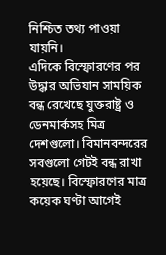নিশ্চিত তথ্য পাওয়া যায়নি।
এদিকে বিস্ফোরণের পর উদ্ধার অভিযান সাময়িক বন্ধ রেখেছে যুক্তরাষ্ট্র ও ডেনমার্কসহ মিত্র দেশগুলো। বিমানবন্দরের সবগুলো গেটই বন্ধ রাখা হয়েছে। বিস্ফোরণের মাত্র কয়েক ঘণ্টা আগেই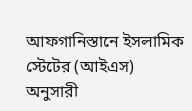আফগানিস্তানে ইসলামিক স্টেটের (আইএস) অনুসারী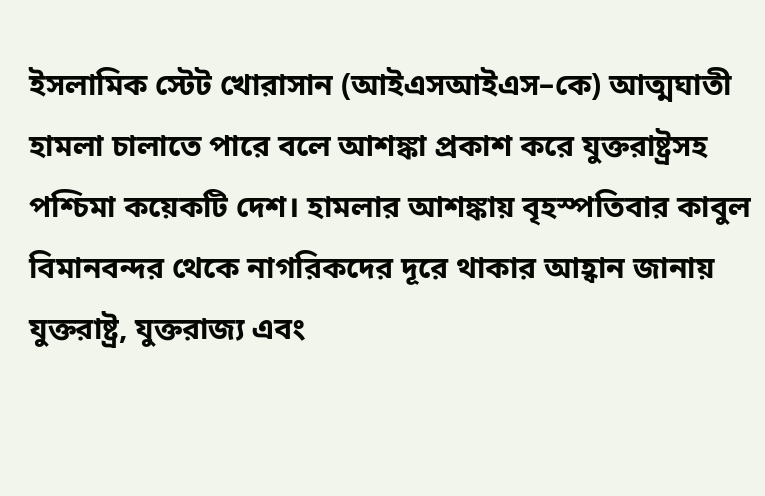ইসলামিক স্টেট খোরাসান (আইএসআইএস–কে) আত্মঘাতী হামলা চালাতে পারে বলে আশঙ্কা প্রকাশ করে যুক্তরাষ্ট্রসহ পশ্চিমা কয়েকটি দেশ। হামলার আশঙ্কায় বৃহস্পতিবার কাবুল বিমানবন্দর থেকে নাগরিকদের দূরে থাকার আহ্বান জানায় যুক্তরাষ্ট্র, যুক্তরাজ্য এবং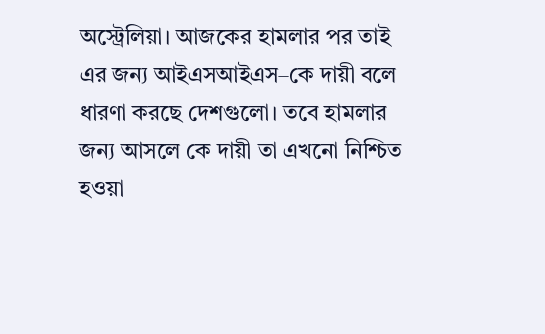অস্ট্রেলিয়া। আজকের হামলার পর তাই এর জন্য আইএসআইএস–কে দায়ী বলে ধারণা করছে দেশগুলো। তবে হামলার জন্য আসলে কে দায়ী তা এখনো নিশ্চিত হওয়া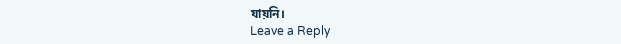যায়নি।
Leave a Reply